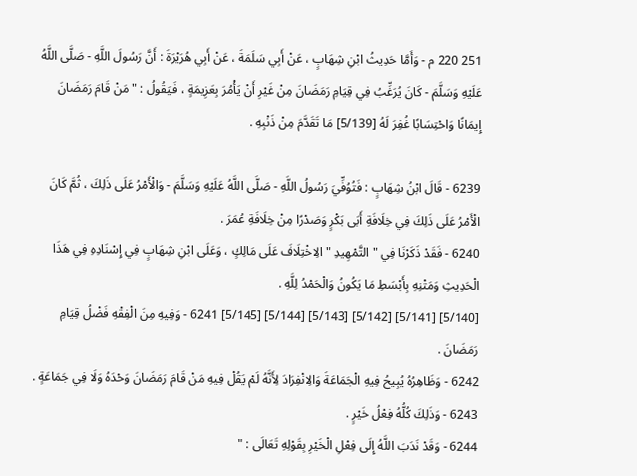251 220 م - وَأَمَّا حَدِيثُ ابْنِ شِهَابٍ ، عَنْ أَبِي سَلَمَةَ ، عَنْ أَبِي هُرَيْرَةَ : أَنَّ رَسُولَ اللَّهِ - صَلَّى اللَّهُ عَلَيْهِ وَسَلَّمَ - كَانَ يُرَغِّبُ فِي قِيَامِ رَمَضَانَ مِنْ غَيْرِ أَنْ يَأْمُرَ بِعَزِيمَةٍ ، فَيَقُولُ : " مَنْ قَامَ رَمَضَانَ إِيمَانًا وَاحْتِسَابًا غُفِرَ لَهُ [5/139] مَا تَقَدَّمَ مِنْ ذَنْبِهِ .

6239 - قَالَ ابْنُ شِهَابٍ : فَتُوُفِّيَ رَسُولُ اللَّهِ - صَلَّى اللَّهُ عَلَيْهِ وَسَلَّمَ - وَالْأَمْرُ عَلَى ذَلِكَ ، ثُمَّ كَانَ الْأَمْرُ عَلَى ذَلِكَ فِي خِلَافَةِ أَبَى بَكْرٍ وَصَدْرًا مِنْ خِلَافَةِ عُمَرَ .
6240 - فَقَدْ ذَكَرْنَا فِي " التَّمْهِيدِ " الِاخْتِلَافَ عَلَى مَالِكٍ ، وَعَلَى ابْنِ شِهَابٍ فِي إِسْنَادِهِ فِي هَذَا الْحَدِيثِ وَمَتْنِهِ بِأَبْسَطِ مَا يَكُونُ وَالْحَمْدُ لِلَّهِ .
[5/140] [5/141] [5/142] [5/143] [5/144] [5/145] 6241 - وَفِيهِ مِنَ الْفِقْهِ فَضْلُ قِيَامِ رَمَضَانَ .
6242 - وَظَاهِرُهُ يُبِيحُ فِيهِ الْجَمَاعَةَ وَالِانْفِرَادَ لِأَنَّهُ لَمْ يَقُلْ فِيهِ مَنْ قَامَ رَمَضَانَ وَحْدَهُ وَلَا فِي جَمَاعَةٍ .
6243 - وَذَلِكَ كُلُّهُ فِعْلُ خَيْرٍ .
6244 - وَقَدْ نَدَبَ اللَّهُ إِلَى فِعْلِ الْخَيْرِ بِقَوْلِهِ تَعَالَى : "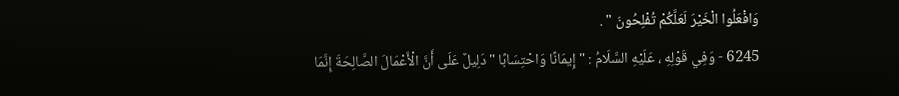وَافْعَلُوا الْخَيْرَ لَعَلَّكُمْ تُفْلِحُونَ " .
6245 - وَفِي قَوْلِهِ ، عَلَيْهِ السَّلَامُ : " إِيمَانًا وَاحْتِسَابًا " دَلِيلٌ عَلَى أَنَّ الْأَعْمَالَ الصَّالِحَةَ إِنَّمَا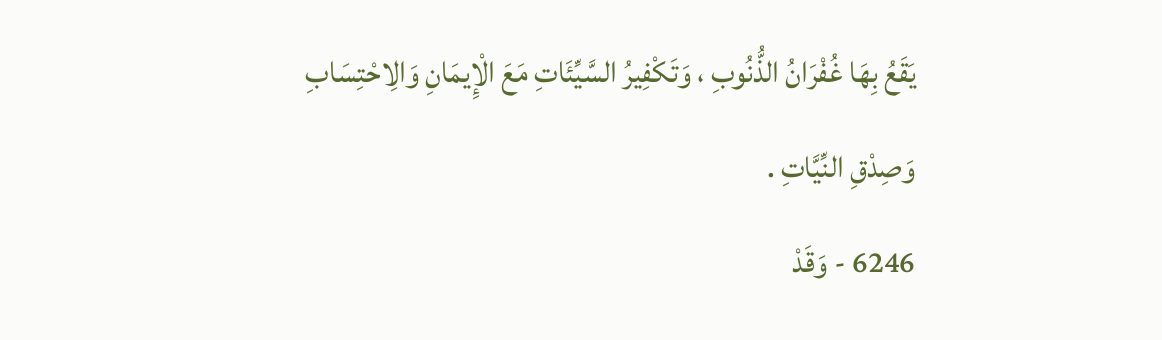يَقَعُ بِهَا غُفْرَانُ الذُّنُوبِ ، وَتَكْفِيرُ السَّيِّئَاتِ مَعَ الْإِيمَانِ وَالِاحْتِسَابِ وَصِدْقِ النِّيَّاتِ .
6246 - وَقَدْ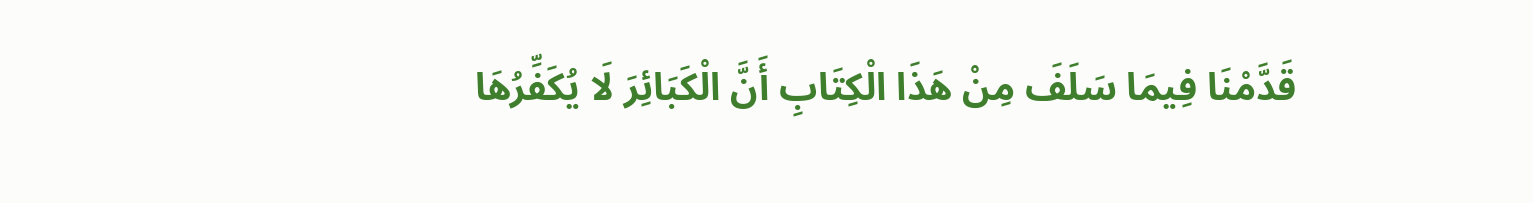قَدَّمْنَا فِيمَا سَلَفَ مِنْ هَذَا الْكِتَابِ أَنَّ الْكَبَائِرَ لَا يُكَفِّرُهَا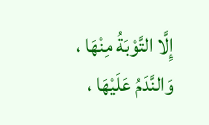إِلَّا التَّوْبَةُ مِنْهَا ، وَالنَّدَمُ عَلَيْهَا ،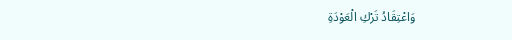وَاعْتِقَادُ تَرْكِ الْعَوْدَةِ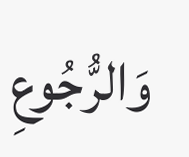وَالرُّجُوعِ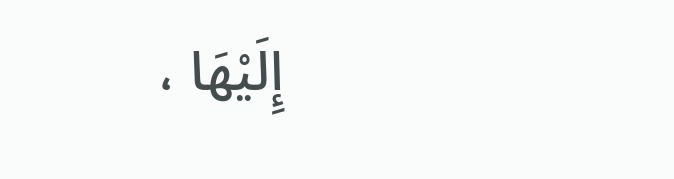إِلَيْهَا ،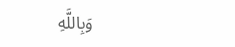وَبِاللَّهِ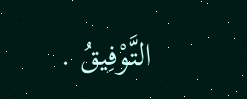التَّوْفِيقُ .